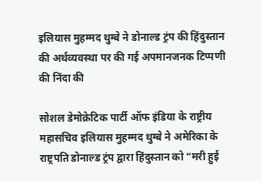इलियास मुहम्मद थुम्बे ने डोनाल्ड ट्रंप की हिंदुस्तान की अर्थव्यवस्था पर की गई अपमानजनक टिप्पणी की निंदा की

सोशल डेमोक्रेटिक पार्टी ऑफ इंडिया के राष्ट्रीय महासचिव इलियास मुहम्मद थुम्बे ने अमेरिका के राष्ट्रपति डोनाल्ड ट्रंप द्वारा हिंदुस्तान को “मरी हुई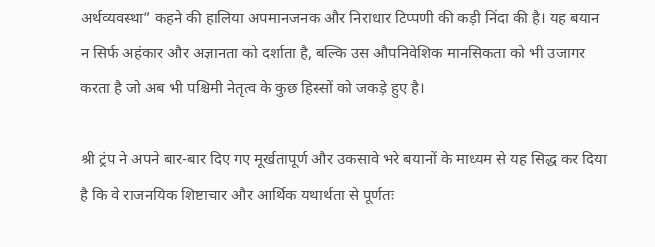अर्थव्यवस्था” कहने की हालिया अपमानजनक और निराधार टिप्पणी की कड़ी निंदा की है। यह बयान न सिर्फ अहंकार और अज्ञानता को दर्शाता है, बल्कि उस औपनिवेशिक मानसिकता को भी उजागर करता है जो अब भी पश्चिमी नेतृत्व के कुछ हिस्सों को जकड़े हुए है।

श्री ट्रंप ने अपने बार-बार दिए गए मूर्खतापूर्ण और उकसावे भरे बयानों के माध्यम से यह सिद्ध कर दिया है कि वे राजनयिक शिष्टाचार और आर्थिक यथार्थता से पूर्णतः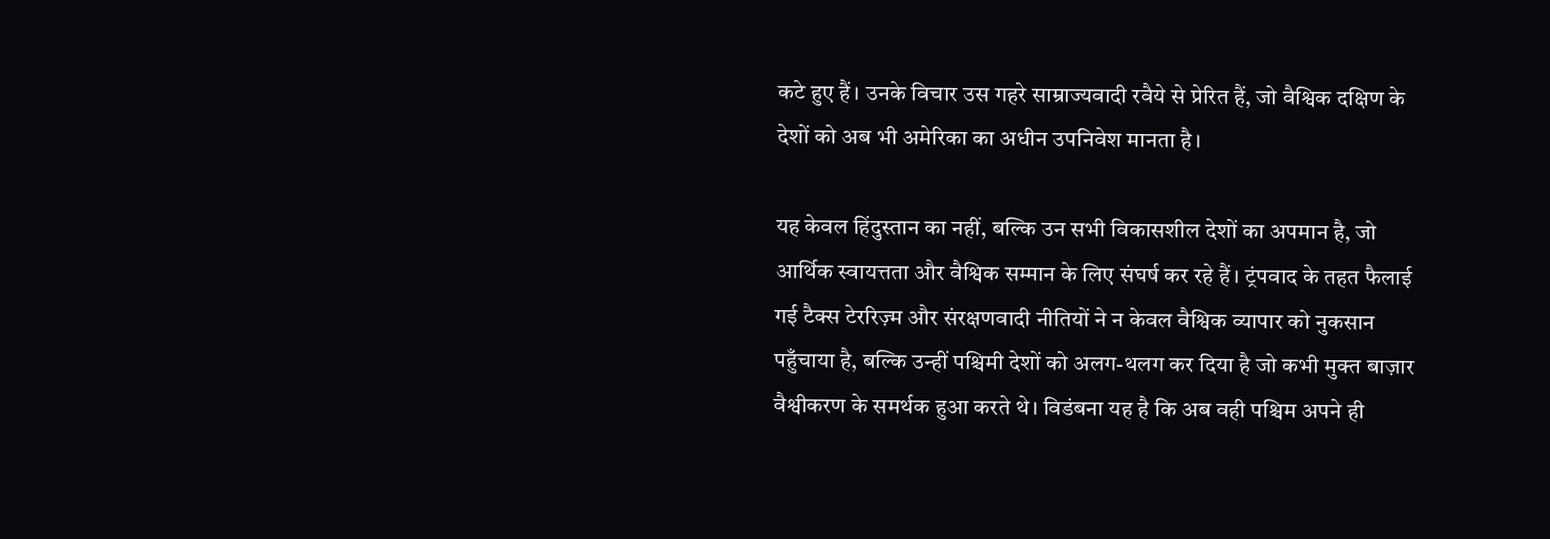कटे हुए हैं। उनके विचार उस गहरे साम्राज्यवादी रवैये से प्रेरित हैं, जो वैश्विक दक्षिण के देशों को अब भी अमेरिका का अधीन उपनिवेश मानता है।

यह केवल हिंदुस्तान का नहीं, बल्कि उन सभी विकासशील देशों का अपमान है, जो आर्थिक स्वायत्तता और वैश्विक सम्मान के लिए संघर्ष कर रहे हैं। ट्रंपवाद के तहत फैलाई गई टैक्स टेररिज़्म और संरक्षणवादी नीतियों ने न केवल वैश्विक व्यापार को नुकसान पहुँचाया है, बल्कि उन्हीं पश्चिमी देशों को अलग-थलग कर दिया है जो कभी मुक्त बाज़ार वैश्वीकरण के समर्थक हुआ करते थे। विडंबना यह है कि अब वही पश्चिम अपने ही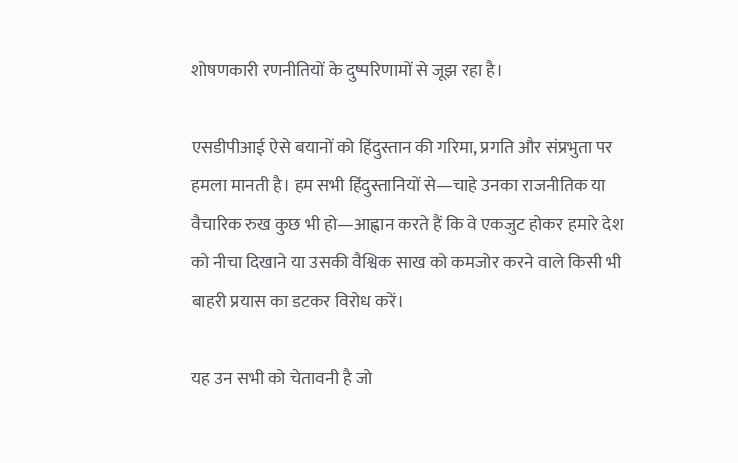शोषणकारी रणनीतियों के दुष्परिणामों से जूझ रहा है।

एसडीपीआई ऐसे बयानों को हिंदुस्तान की गरिमा, प्रगति और संप्रभुता पर हमला मानती है। हम सभी हिंदुस्तानियों से—चाहे उनका राजनीतिक या वैचारिक रुख कुछ भी हो—आह्वान करते हैं कि वे एकजुट होकर हमारे देश को नीचा दिखाने या उसकी वैश्विक साख को कमजोर करने वाले किसी भी बाहरी प्रयास का डटकर विरोध करें।

यह उन सभी को चेतावनी है जो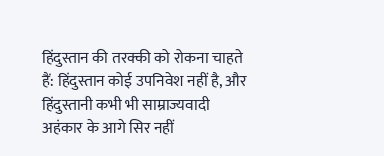हिंदुस्तान की तरक्की को रोकना चाहते हैं: हिंदुस्तान कोई उपनिवेश नहीं है, और हिंदुस्तानी कभी भी साम्राज्यवादी अहंकार के आगे सिर नहीं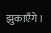झुकाएँगे।